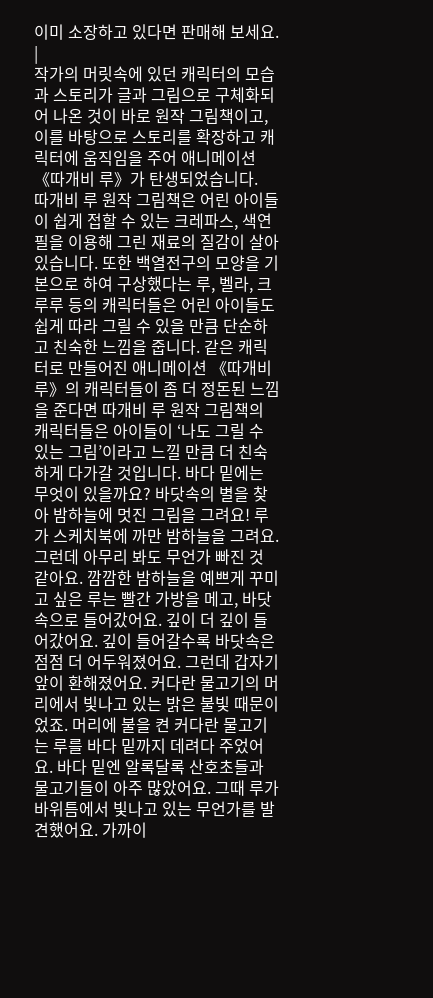이미 소장하고 있다면 판매해 보세요.
|
작가의 머릿속에 있던 캐릭터의 모습과 스토리가 글과 그림으로 구체화되어 나온 것이 바로 원작 그림책이고, 이를 바탕으로 스토리를 확장하고 캐릭터에 움직임을 주어 애니메이션 《따개비 루》가 탄생되었습니다.
따개비 루 원작 그림책은 어린 아이들이 쉽게 접할 수 있는 크레파스, 색연필을 이용해 그린 재료의 질감이 살아 있습니다. 또한 백열전구의 모양을 기본으로 하여 구상했다는 루, 벨라, 크루루 등의 캐릭터들은 어린 아이들도 쉽게 따라 그릴 수 있을 만큼 단순하고 친숙한 느낌을 줍니다. 같은 캐릭터로 만들어진 애니메이션 《따개비 루》의 캐릭터들이 좀 더 정돈된 느낌을 준다면 따개비 루 원작 그림책의 캐릭터들은 아이들이 ‘나도 그릴 수 있는 그림’이라고 느낄 만큼 더 친숙하게 다가갈 것입니다. 바다 밑에는 무엇이 있을까요? 바닷속의 별을 찾아 밤하늘에 멋진 그림을 그려요! 루가 스케치북에 까만 밤하늘을 그려요. 그런데 아무리 봐도 무언가 빠진 것 같아요. 깜깜한 밤하늘을 예쁘게 꾸미고 싶은 루는 빨간 가방을 메고, 바닷속으로 들어갔어요. 깊이 더 깊이 들어갔어요. 깊이 들어갈수록 바닷속은 점점 더 어두워졌어요. 그런데 갑자기 앞이 환해졌어요. 커다란 물고기의 머리에서 빛나고 있는 밝은 불빛 때문이었죠. 머리에 불을 켠 커다란 물고기는 루를 바다 밑까지 데려다 주었어요. 바다 밑엔 알록달록 산호초들과 물고기들이 아주 많았어요. 그때 루가 바위틈에서 빛나고 있는 무언가를 발견했어요. 가까이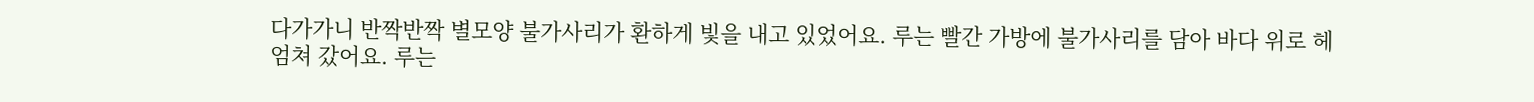다가가니 반짝반짝 별모양 불가사리가 환하게 빛을 내고 있었어요. 루는 빨간 가방에 불가사리를 담아 바다 위로 헤엄쳐 갔어요. 루는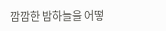깜깜한 밤하늘을 어떻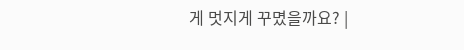게 멋지게 꾸몄을까요? |